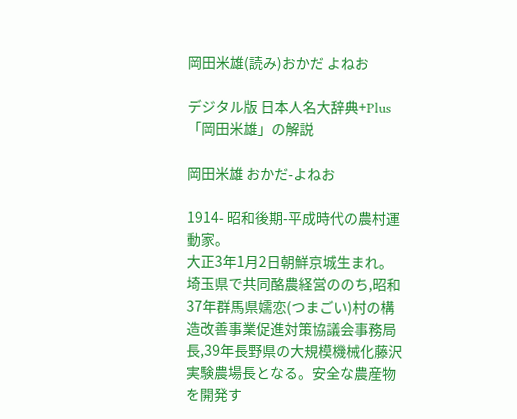岡田米雄(読み)おかだ よねお

デジタル版 日本人名大辞典+Plus 「岡田米雄」の解説

岡田米雄 おかだ-よねお

1914- 昭和後期-平成時代の農村運動家。
大正3年1月2日朝鮮京城生まれ。埼玉県で共同酪農経営ののち,昭和37年群馬県嬬恋(つまごい)村の構造改善事業促進対策協議会事務局長,39年長野県の大規模機械化藤沢実験農場長となる。安全な農産物を開発す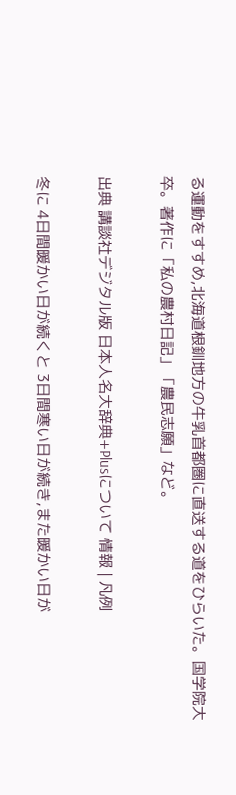る運動をすすめ,北海道根釧地方の牛乳首都圏に直送する道をひらいた。国学院大卒。著作に「私の農村日記」「農民志願」など。

出典 講談社デジタル版 日本人名大辞典+Plusについて 情報 | 凡例

冬に 4日間暖かい日が続くと 3日間寒い日が続き,また暖かい日が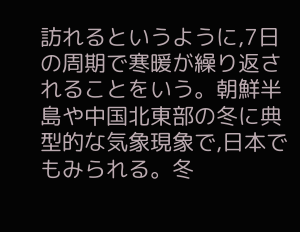訪れるというように,7日の周期で寒暖が繰り返されることをいう。朝鮮半島や中国北東部の冬に典型的な気象現象で,日本でもみられる。冬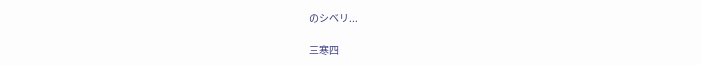のシベリ...

三寒四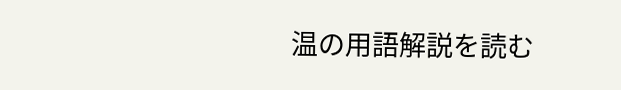温の用語解説を読む